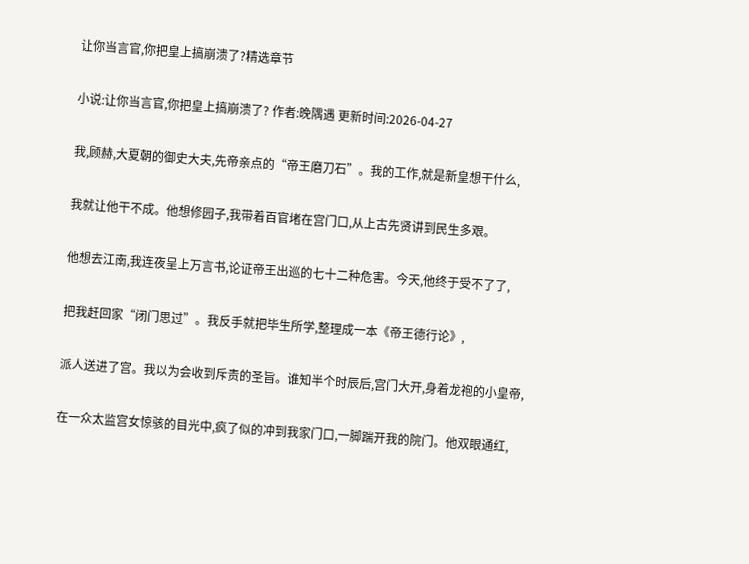让你当言官,你把皇上搞崩溃了?精选章节

小说:让你当言官,你把皇上搞崩溃了? 作者:晚隅遇 更新时间:2026-04-27

我,顾赫,大夏朝的御史大夫,先帝亲点的“帝王磨刀石”。我的工作,就是新皇想干什么,

我就让他干不成。他想修园子,我带着百官堵在宫门口,从上古先贤讲到民生多艰。

他想去江南,我连夜呈上万言书,论证帝王出巡的七十二种危害。今天,他终于受不了了,

把我赶回家“闭门思过”。我反手就把毕生所学,整理成一本《帝王德行论》,

派人送进了宫。我以为会收到斥责的圣旨。谁知半个时辰后,宫门大开,身着龙袍的小皇帝,

在一众太监宫女惊骇的目光中,疯了似的冲到我家门口,一脚踹开我的院门。他双眼通红,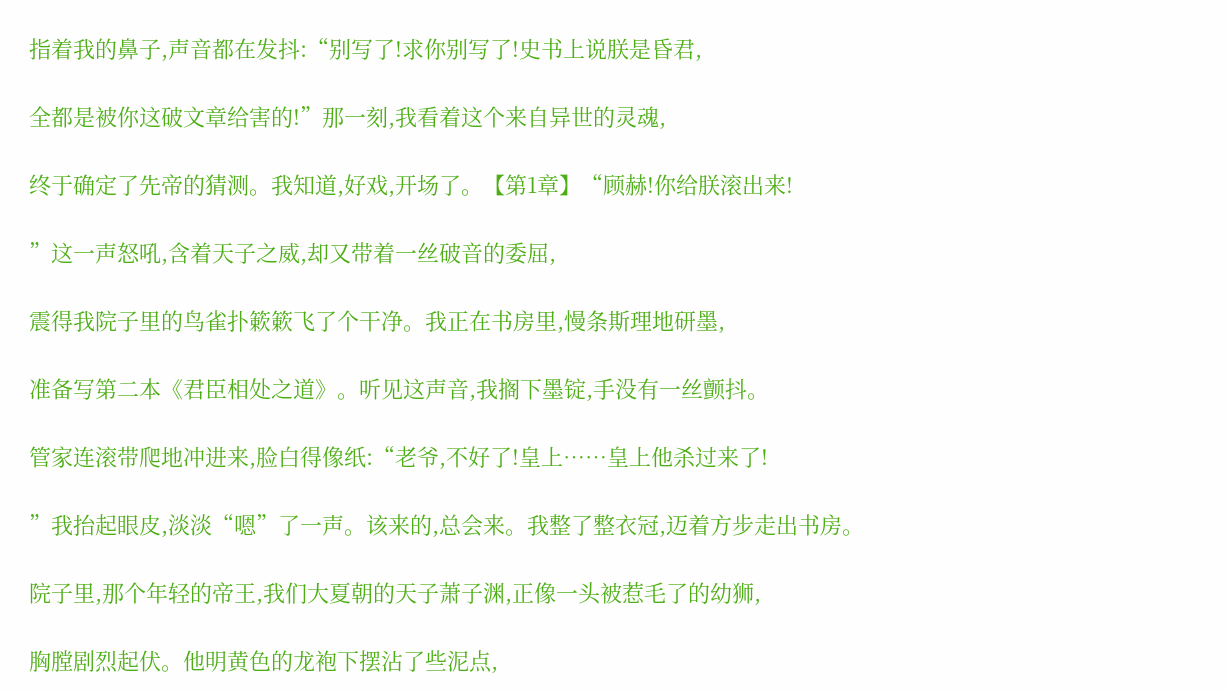指着我的鼻子,声音都在发抖:“别写了!求你别写了!史书上说朕是昏君,

全都是被你这破文章给害的!”那一刻,我看着这个来自异世的灵魂,

终于确定了先帝的猜测。我知道,好戏,开场了。【第1章】“顾赫!你给朕滚出来!

”这一声怒吼,含着天子之威,却又带着一丝破音的委屈,

震得我院子里的鸟雀扑簌簌飞了个干净。我正在书房里,慢条斯理地研墨,

准备写第二本《君臣相处之道》。听见这声音,我搁下墨锭,手没有一丝颤抖。

管家连滚带爬地冲进来,脸白得像纸:“老爷,不好了!皇上……皇上他杀过来了!

”我抬起眼皮,淡淡“嗯”了一声。该来的,总会来。我整了整衣冠,迈着方步走出书房。

院子里,那个年轻的帝王,我们大夏朝的天子萧子渊,正像一头被惹毛了的幼狮,

胸膛剧烈起伏。他明黄色的龙袍下摆沾了些泥点,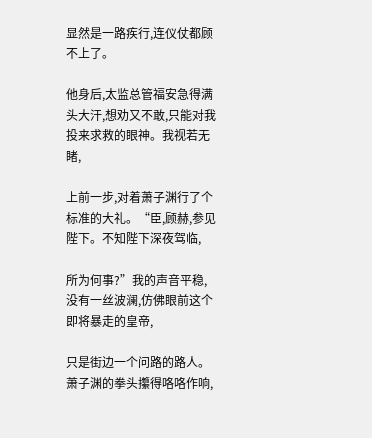显然是一路疾行,连仪仗都顾不上了。

他身后,太监总管福安急得满头大汗,想劝又不敢,只能对我投来求救的眼神。我视若无睹,

上前一步,对着萧子渊行了个标准的大礼。“臣,顾赫,参见陛下。不知陛下深夜驾临,

所为何事?”我的声音平稳,没有一丝波澜,仿佛眼前这个即将暴走的皇帝,

只是街边一个问路的路人。萧子渊的拳头攥得咯咯作响,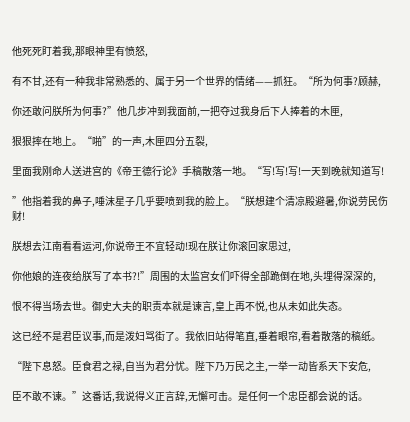他死死盯着我,那眼神里有愤怒,

有不甘,还有一种我非常熟悉的、属于另一个世界的情绪——抓狂。“所为何事?顾赫,

你还敢问朕所为何事?”他几步冲到我面前,一把夺过我身后下人捧着的木匣,

狠狠摔在地上。“啪”的一声,木匣四分五裂,

里面我刚命人送进宫的《帝王德行论》手稿散落一地。“写!写!写!一天到晚就知道写!

”他指着我的鼻子,唾沫星子几乎要喷到我的脸上。“朕想建个清凉殿避暑,你说劳民伤财!

朕想去江南看看运河,你说帝王不宜轻动!现在朕让你滚回家思过,

你他娘的连夜给朕写了本书?!”周围的太监宫女们吓得全部跪倒在地,头埋得深深的,

恨不得当场去世。御史大夫的职责本就是谏言,皇上再不悦,也从未如此失态。

这已经不是君臣议事,而是泼妇骂街了。我依旧站得笔直,垂着眼帘,看着散落的稿纸。

“陛下息怒。臣食君之禄,自当为君分忧。陛下乃万民之主,一举一动皆系天下安危,

臣不敢不谏。”这番话,我说得义正言辞,无懈可击。是任何一个忠臣都会说的话。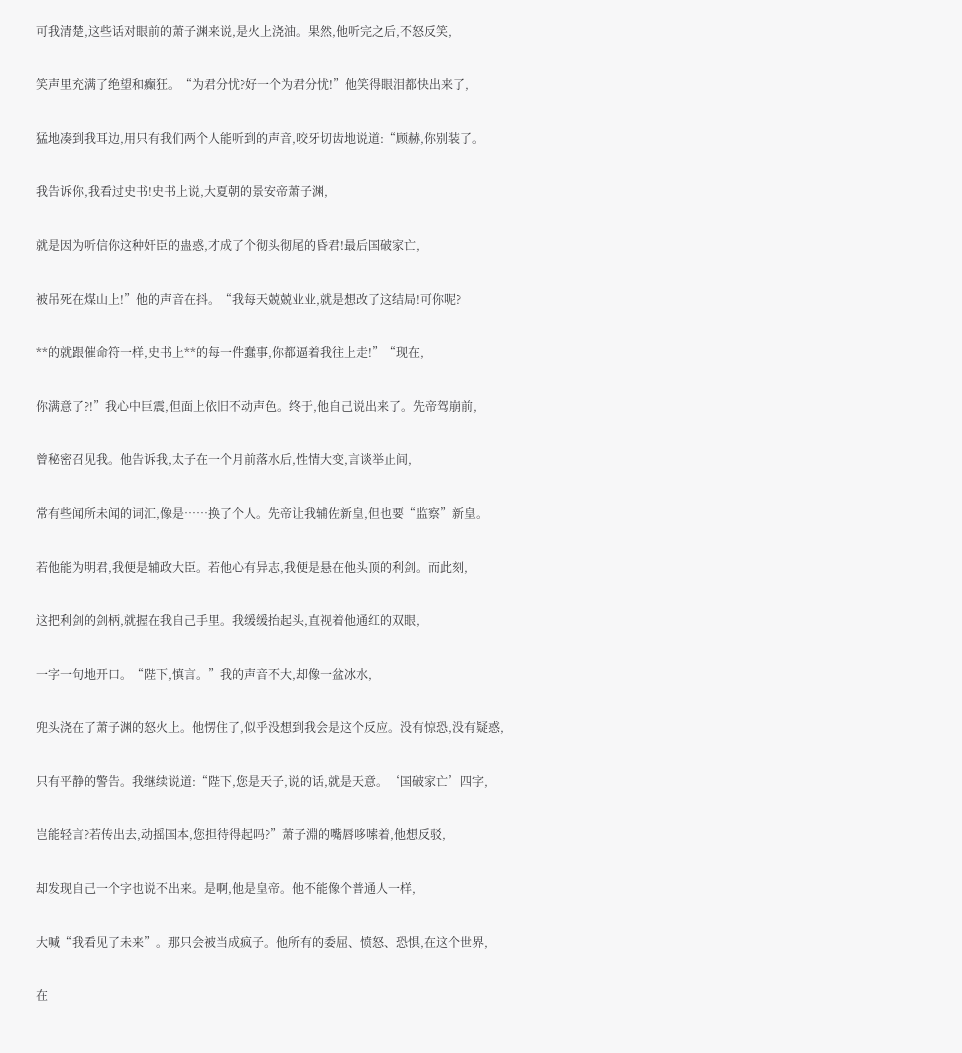可我清楚,这些话对眼前的萧子渊来说,是火上浇油。果然,他听完之后,不怒反笑,

笑声里充满了绝望和癫狂。“为君分忧?好一个为君分忧!”他笑得眼泪都快出来了,

猛地凑到我耳边,用只有我们两个人能听到的声音,咬牙切齿地说道:“顾赫,你别装了。

我告诉你,我看过史书!史书上说,大夏朝的景安帝萧子渊,

就是因为听信你这种奸臣的蛊惑,才成了个彻头彻尾的昏君!最后国破家亡,

被吊死在煤山上!”他的声音在抖。“我每天兢兢业业,就是想改了这结局!可你呢?

**的就跟催命符一样,史书上**的每一件蠢事,你都逼着我往上走!”“现在,

你满意了?!”我心中巨震,但面上依旧不动声色。终于,他自己说出来了。先帝驾崩前,

曾秘密召见我。他告诉我,太子在一个月前落水后,性情大变,言谈举止间,

常有些闻所未闻的词汇,像是……换了个人。先帝让我辅佐新皇,但也要“监察”新皇。

若他能为明君,我便是辅政大臣。若他心有异志,我便是悬在他头顶的利剑。而此刻,

这把利剑的剑柄,就握在我自己手里。我缓缓抬起头,直视着他通红的双眼,

一字一句地开口。“陛下,慎言。”我的声音不大,却像一盆冰水,

兜头浇在了萧子渊的怒火上。他愣住了,似乎没想到我会是这个反应。没有惊恐,没有疑惑,

只有平静的警告。我继续说道:“陛下,您是天子,说的话,就是天意。‘国破家亡’四字,

岂能轻言?若传出去,动摇国本,您担待得起吗?”萧子淵的嘴唇哆嗦着,他想反驳,

却发现自己一个字也说不出来。是啊,他是皇帝。他不能像个普通人一样,

大喊“我看见了未来”。那只会被当成疯子。他所有的委屈、愤怒、恐惧,在这个世界,

在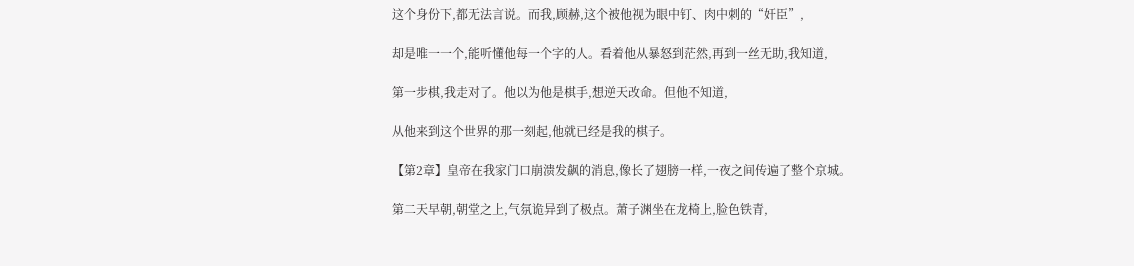这个身份下,都无法言说。而我,顾赫,这个被他视为眼中钉、肉中刺的“奸臣”,

却是唯一一个,能听懂他每一个字的人。看着他从暴怒到茫然,再到一丝无助,我知道,

第一步棋,我走对了。他以为他是棋手,想逆天改命。但他不知道,

从他来到这个世界的那一刻起,他就已经是我的棋子。

【第2章】皇帝在我家门口崩溃发飙的消息,像长了翅膀一样,一夜之间传遍了整个京城。

第二天早朝,朝堂之上,气氛诡异到了极点。萧子渊坐在龙椅上,脸色铁青,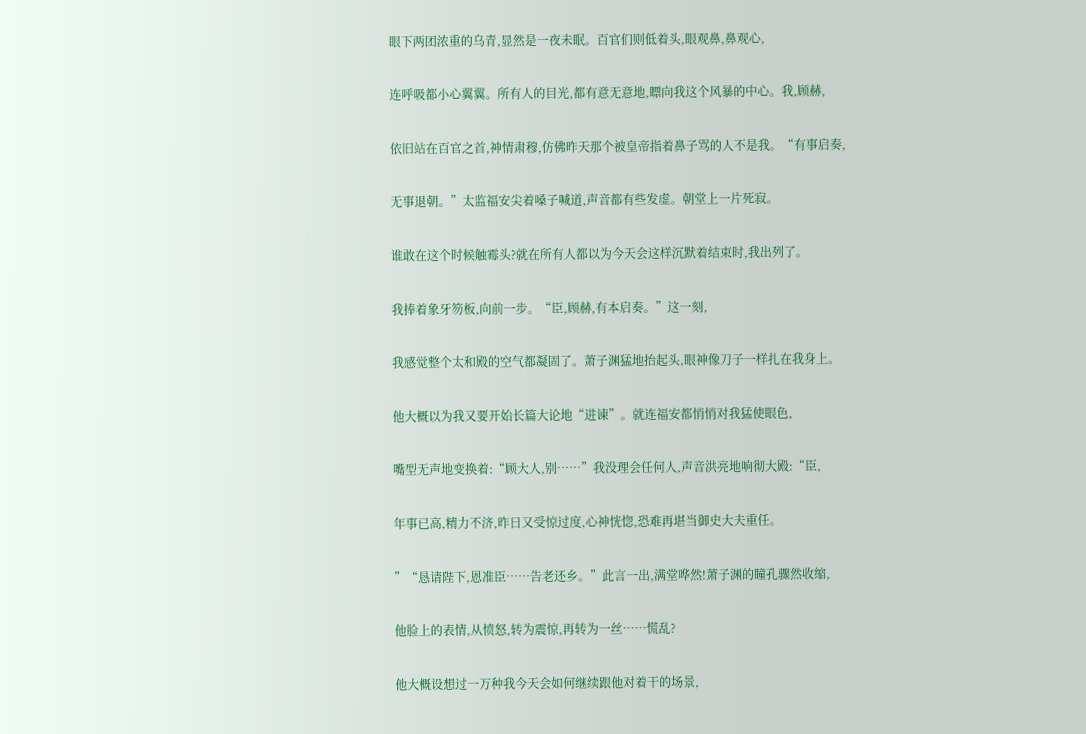眼下两团浓重的乌青,显然是一夜未眠。百官们则低着头,眼观鼻,鼻观心,

连呼吸都小心翼翼。所有人的目光,都有意无意地,瞟向我这个风暴的中心。我,顾赫,

依旧站在百官之首,神情肃穆,仿佛昨天那个被皇帝指着鼻子骂的人不是我。“有事启奏,

无事退朝。”太监福安尖着嗓子喊道,声音都有些发虚。朝堂上一片死寂。

谁敢在这个时候触霉头?就在所有人都以为今天会这样沉默着结束时,我出列了。

我捧着象牙笏板,向前一步。“臣,顾赫,有本启奏。”这一刻,

我感觉整个太和殿的空气都凝固了。萧子渊猛地抬起头,眼神像刀子一样扎在我身上。

他大概以为我又要开始长篇大论地“进谏”。就连福安都悄悄对我猛使眼色,

嘴型无声地变换着:“顾大人,别……”我没理会任何人,声音洪亮地响彻大殿:“臣,

年事已高,精力不济,昨日又受惊过度,心神恍惚,恐难再堪当御史大夫重任。

”“恳请陛下,恩准臣……告老还乡。”此言一出,满堂哗然!萧子渊的瞳孔骤然收缩,

他脸上的表情,从愤怒,转为震惊,再转为一丝……慌乱?

他大概设想过一万种我今天会如何继续跟他对着干的场景,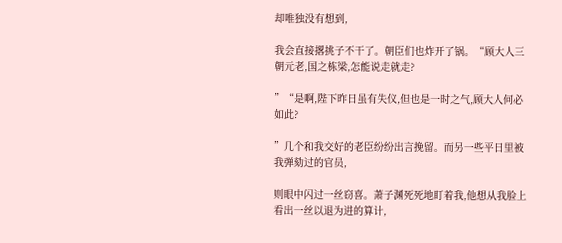却唯独没有想到,

我会直接撂挑子不干了。朝臣们也炸开了锅。“顾大人三朝元老,国之栋梁,怎能说走就走?

”“是啊,陛下昨日虽有失仪,但也是一时之气,顾大人何必如此?

”几个和我交好的老臣纷纷出言挽留。而另一些平日里被我弹劾过的官员,

则眼中闪过一丝窃喜。萧子渊死死地盯着我,他想从我脸上看出一丝以退为进的算计,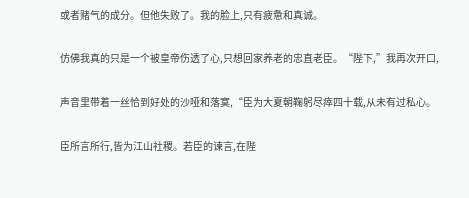或者赌气的成分。但他失败了。我的脸上,只有疲惫和真诚。

仿佛我真的只是一个被皇帝伤透了心,只想回家养老的忠直老臣。“陛下,”我再次开口,

声音里带着一丝恰到好处的沙哑和落寞,“臣为大夏朝鞠躬尽瘁四十载,从未有过私心。

臣所言所行,皆为江山社稷。若臣的谏言,在陛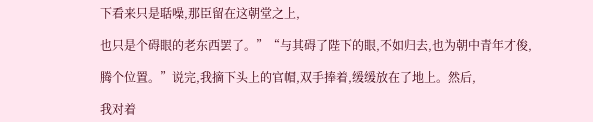下看来只是聒噪,那臣留在这朝堂之上,

也只是个碍眼的老东西罢了。”“与其碍了陛下的眼,不如归去,也为朝中青年才俊,

腾个位置。”说完,我摘下头上的官帽,双手捧着,缓缓放在了地上。然后,

我对着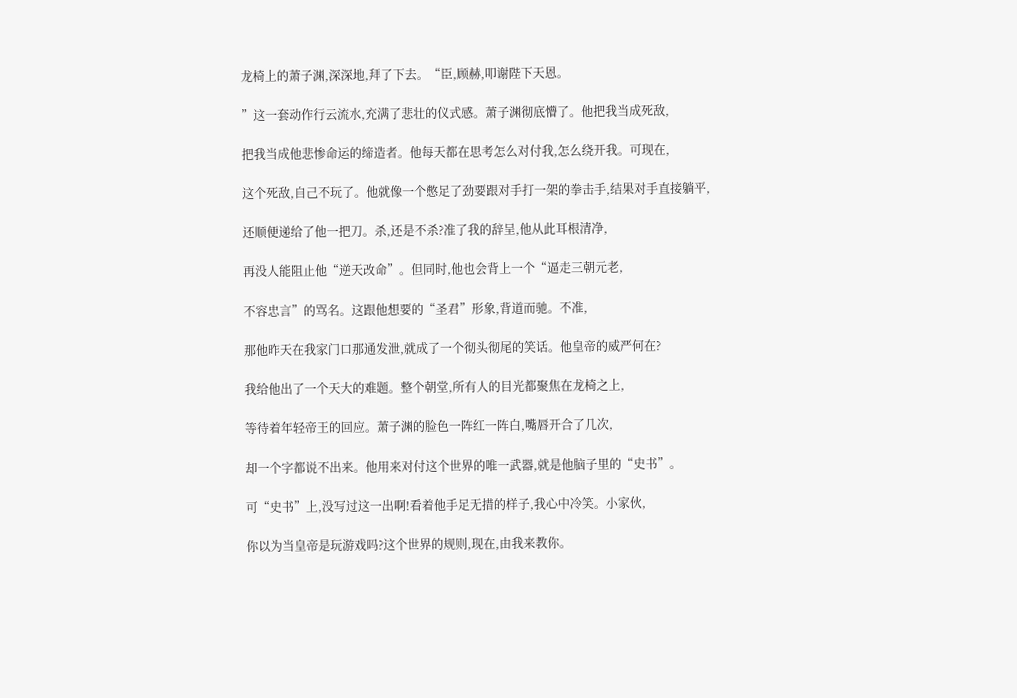龙椅上的萧子渊,深深地,拜了下去。“臣,顾赫,叩谢陛下天恩。

”这一套动作行云流水,充满了悲壮的仪式感。萧子渊彻底懵了。他把我当成死敌,

把我当成他悲惨命运的缔造者。他每天都在思考怎么对付我,怎么绕开我。可现在,

这个死敌,自己不玩了。他就像一个憋足了劲要跟对手打一架的拳击手,结果对手直接躺平,

还顺便递给了他一把刀。杀,还是不杀?准了我的辞呈,他从此耳根清净,

再没人能阻止他“逆天改命”。但同时,他也会背上一个“逼走三朝元老,

不容忠言”的骂名。这跟他想要的“圣君”形象,背道而驰。不准,

那他昨天在我家门口那通发泄,就成了一个彻头彻尾的笑话。他皇帝的威严何在?

我给他出了一个天大的难题。整个朝堂,所有人的目光都聚焦在龙椅之上,

等待着年轻帝王的回应。萧子渊的脸色一阵红一阵白,嘴唇开合了几次,

却一个字都说不出来。他用来对付这个世界的唯一武器,就是他脑子里的“史书”。

可“史书”上,没写过这一出啊!看着他手足无措的样子,我心中冷笑。小家伙,

你以为当皇帝是玩游戏吗?这个世界的规则,现在,由我来教你。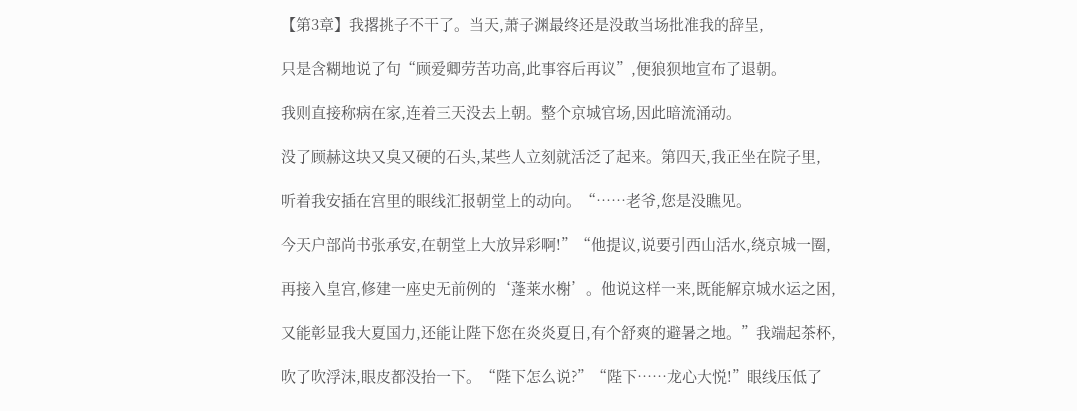【第3章】我撂挑子不干了。当天,萧子渊最终还是没敢当场批准我的辞呈,

只是含糊地说了句“顾爱卿劳苦功高,此事容后再议”,便狼狈地宣布了退朝。

我则直接称病在家,连着三天没去上朝。整个京城官场,因此暗流涌动。

没了顾赫这块又臭又硬的石头,某些人立刻就活泛了起来。第四天,我正坐在院子里,

听着我安插在宫里的眼线汇报朝堂上的动向。“……老爷,您是没瞧见。

今天户部尚书张承安,在朝堂上大放异彩啊!”“他提议,说要引西山活水,绕京城一圈,

再接入皇宫,修建一座史无前例的‘蓬莱水榭’。他说这样一来,既能解京城水运之困,

又能彰显我大夏国力,还能让陛下您在炎炎夏日,有个舒爽的避暑之地。”我端起茶杯,

吹了吹浮沫,眼皮都没抬一下。“陛下怎么说?”“陛下……龙心大悦!”眼线压低了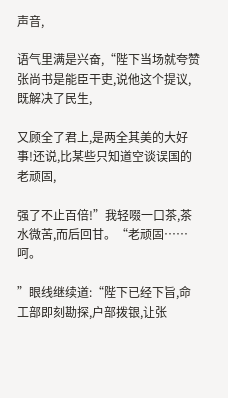声音,

语气里满是兴奋,“陛下当场就夸赞张尚书是能臣干吏,说他这个提议,既解决了民生,

又顾全了君上,是两全其美的大好事!还说,比某些只知道空谈误国的老顽固,

强了不止百倍!”我轻啜一口茶,茶水微苦,而后回甘。“老顽固……呵。

”眼线继续道:“陛下已经下旨,命工部即刻勘探,户部拨银,让张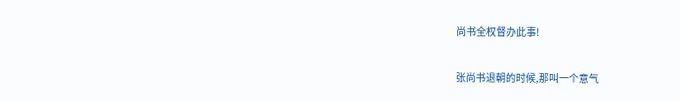尚书全权督办此事!

张尚书退朝的时候,那叫一个意气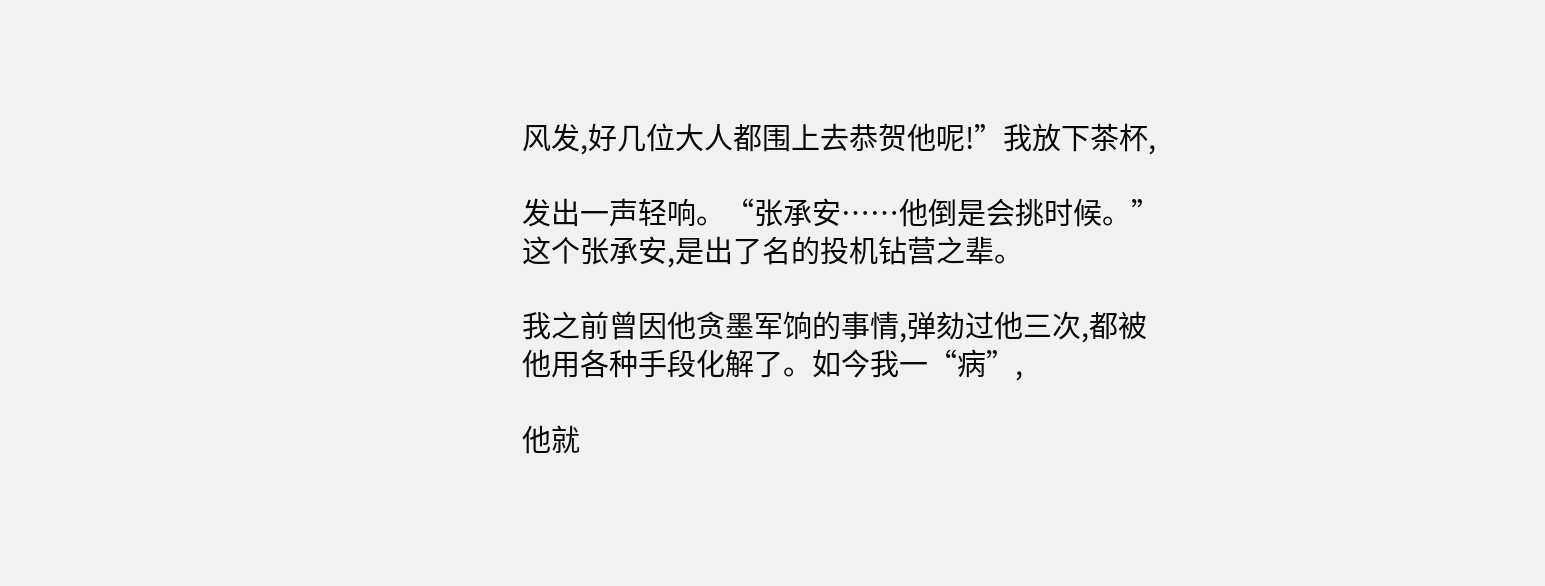风发,好几位大人都围上去恭贺他呢!”我放下茶杯,

发出一声轻响。“张承安……他倒是会挑时候。”这个张承安,是出了名的投机钻营之辈。

我之前曾因他贪墨军饷的事情,弹劾过他三次,都被他用各种手段化解了。如今我一“病”,

他就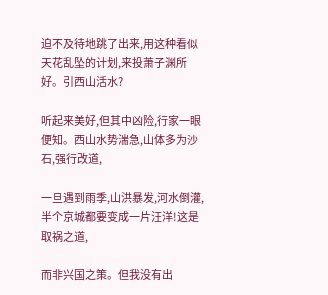迫不及待地跳了出来,用这种看似天花乱坠的计划,来投萧子渊所好。引西山活水?

听起来美好,但其中凶险,行家一眼便知。西山水势湍急,山体多为沙石,强行改道,

一旦遇到雨季,山洪暴发,河水倒灌,半个京城都要变成一片汪洋!这是取祸之道,

而非兴国之策。但我没有出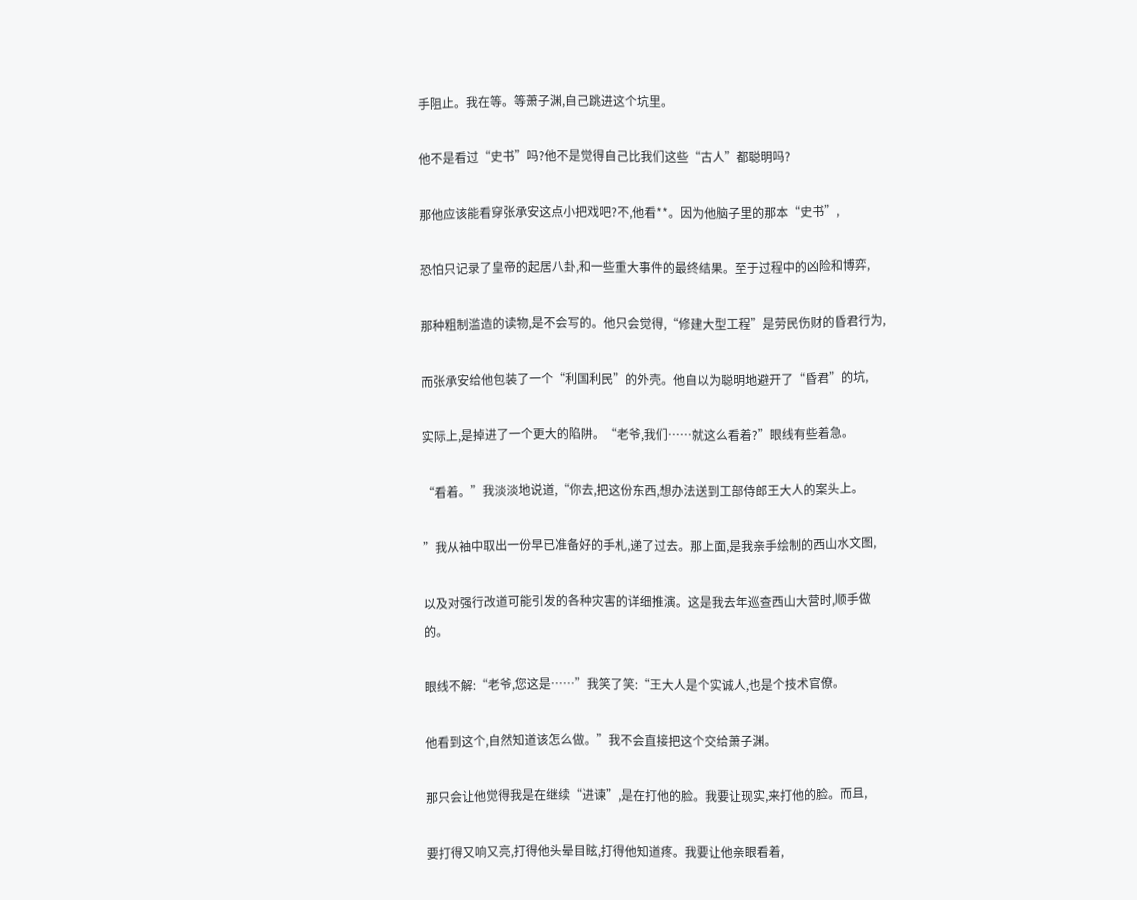手阻止。我在等。等萧子渊,自己跳进这个坑里。

他不是看过“史书”吗?他不是觉得自己比我们这些“古人”都聪明吗?

那他应该能看穿张承安这点小把戏吧?不,他看**。因为他脑子里的那本“史书”,

恐怕只记录了皇帝的起居八卦,和一些重大事件的最终结果。至于过程中的凶险和博弈,

那种粗制滥造的读物,是不会写的。他只会觉得,“修建大型工程”是劳民伤财的昏君行为,

而张承安给他包装了一个“利国利民”的外壳。他自以为聪明地避开了“昏君”的坑,

实际上,是掉进了一个更大的陷阱。“老爷,我们……就这么看着?”眼线有些着急。

“看着。”我淡淡地说道,“你去,把这份东西,想办法送到工部侍郎王大人的案头上。

”我从袖中取出一份早已准备好的手札,递了过去。那上面,是我亲手绘制的西山水文图,

以及对强行改道可能引发的各种灾害的详细推演。这是我去年巡查西山大营时,顺手做的。

眼线不解:“老爷,您这是……”我笑了笑:“王大人是个实诚人,也是个技术官僚。

他看到这个,自然知道该怎么做。”我不会直接把这个交给萧子渊。

那只会让他觉得我是在继续“进谏”,是在打他的脸。我要让现实,来打他的脸。而且,

要打得又响又亮,打得他头晕目眩,打得他知道疼。我要让他亲眼看着,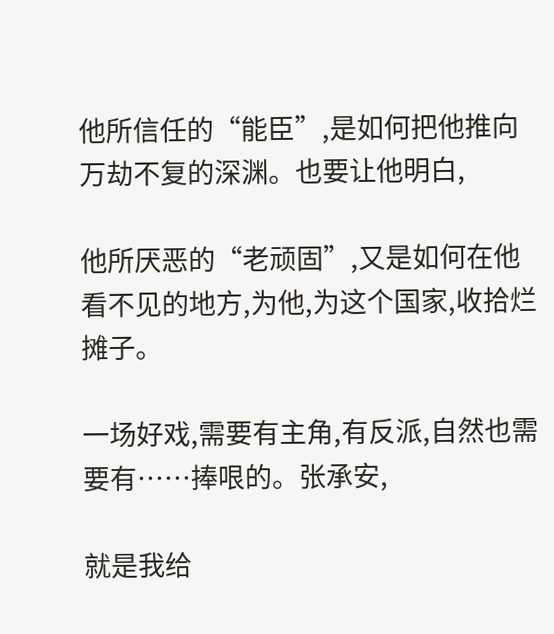他所信任的“能臣”,是如何把他推向万劫不复的深渊。也要让他明白,

他所厌恶的“老顽固”,又是如何在他看不见的地方,为他,为这个国家,收拾烂摊子。

一场好戏,需要有主角,有反派,自然也需要有……捧哏的。张承安,

就是我给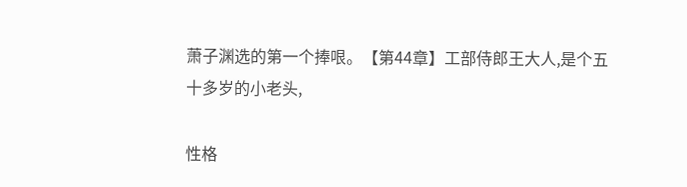萧子渊选的第一个捧哏。【第44章】工部侍郎王大人,是个五十多岁的小老头,

性格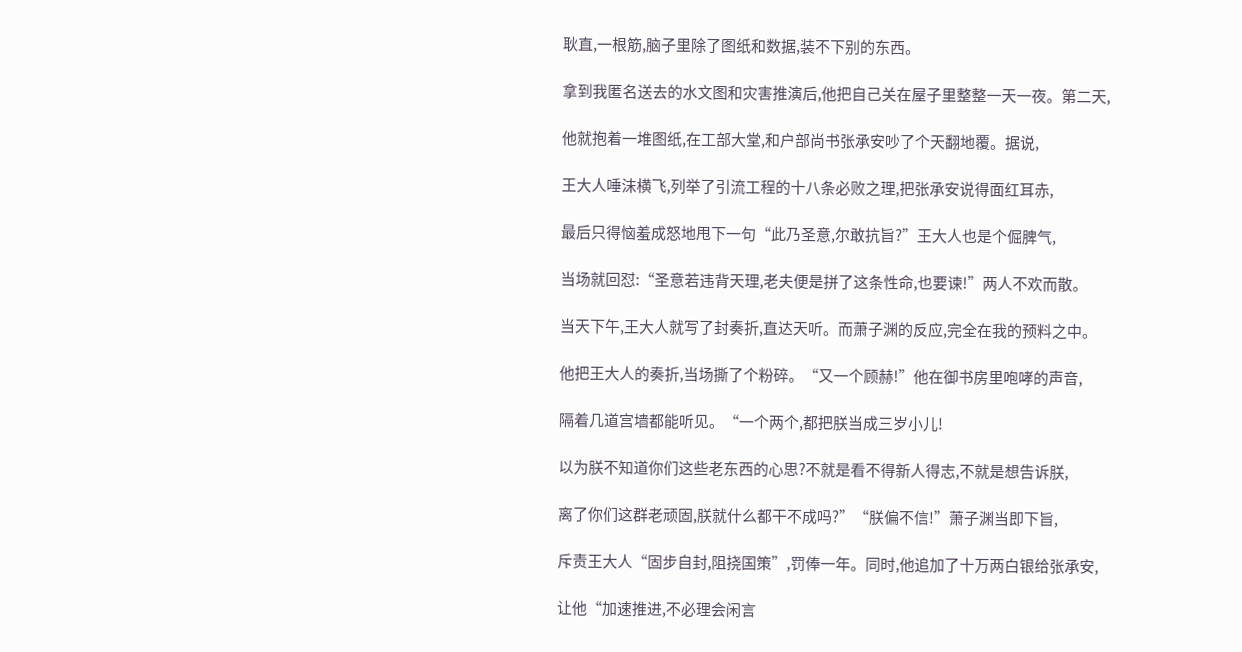耿直,一根筋,脑子里除了图纸和数据,装不下别的东西。

拿到我匿名送去的水文图和灾害推演后,他把自己关在屋子里整整一天一夜。第二天,

他就抱着一堆图纸,在工部大堂,和户部尚书张承安吵了个天翻地覆。据说,

王大人唾沫横飞,列举了引流工程的十八条必败之理,把张承安说得面红耳赤,

最后只得恼羞成怒地甩下一句“此乃圣意,尔敢抗旨?”王大人也是个倔脾气,

当场就回怼:“圣意若违背天理,老夫便是拼了这条性命,也要谏!”两人不欢而散。

当天下午,王大人就写了封奏折,直达天听。而萧子渊的反应,完全在我的预料之中。

他把王大人的奏折,当场撕了个粉碎。“又一个顾赫!”他在御书房里咆哮的声音,

隔着几道宫墙都能听见。“一个两个,都把朕当成三岁小儿!

以为朕不知道你们这些老东西的心思?不就是看不得新人得志,不就是想告诉朕,

离了你们这群老顽固,朕就什么都干不成吗?”“朕偏不信!”萧子渊当即下旨,

斥责王大人“固步自封,阻挠国策”,罚俸一年。同时,他追加了十万两白银给张承安,

让他“加速推进,不必理会闲言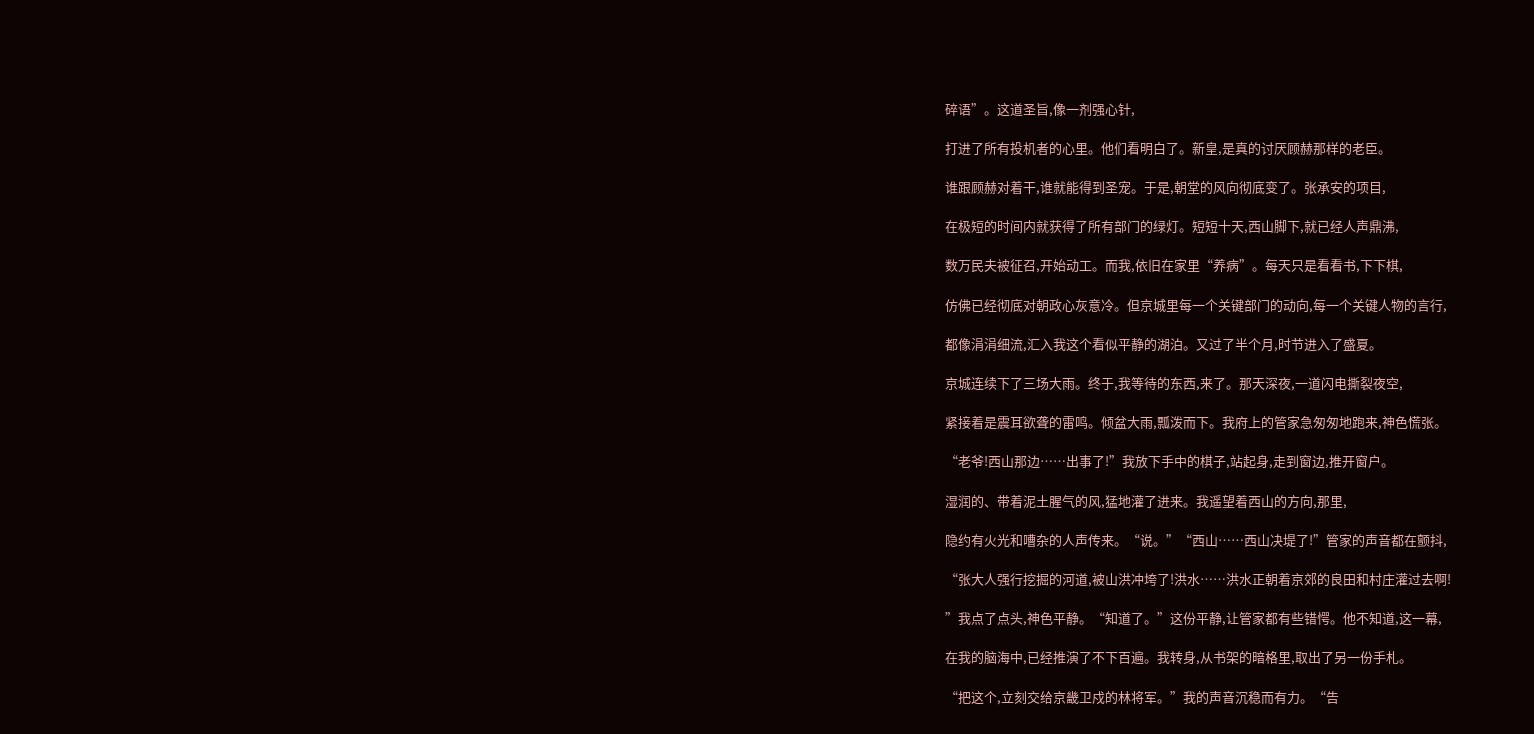碎语”。这道圣旨,像一剂强心针,

打进了所有投机者的心里。他们看明白了。新皇,是真的讨厌顾赫那样的老臣。

谁跟顾赫对着干,谁就能得到圣宠。于是,朝堂的风向彻底变了。张承安的项目,

在极短的时间内就获得了所有部门的绿灯。短短十天,西山脚下,就已经人声鼎沸,

数万民夫被征召,开始动工。而我,依旧在家里“养病”。每天只是看看书,下下棋,

仿佛已经彻底对朝政心灰意冷。但京城里每一个关键部门的动向,每一个关键人物的言行,

都像涓涓细流,汇入我这个看似平静的湖泊。又过了半个月,时节进入了盛夏。

京城连续下了三场大雨。终于,我等待的东西,来了。那天深夜,一道闪电撕裂夜空,

紧接着是震耳欲聋的雷鸣。倾盆大雨,瓢泼而下。我府上的管家急匆匆地跑来,神色慌张。

“老爷!西山那边……出事了!”我放下手中的棋子,站起身,走到窗边,推开窗户。

湿润的、带着泥土腥气的风,猛地灌了进来。我遥望着西山的方向,那里,

隐约有火光和嘈杂的人声传来。“说。”“西山……西山决堤了!”管家的声音都在颤抖,

“张大人强行挖掘的河道,被山洪冲垮了!洪水……洪水正朝着京郊的良田和村庄灌过去啊!

”我点了点头,神色平静。“知道了。”这份平静,让管家都有些错愕。他不知道,这一幕,

在我的脑海中,已经推演了不下百遍。我转身,从书架的暗格里,取出了另一份手札。

“把这个,立刻交给京畿卫戍的林将军。”我的声音沉稳而有力。“告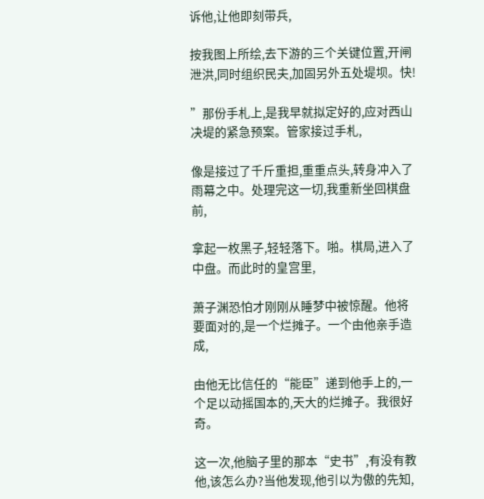诉他,让他即刻带兵,

按我图上所绘,去下游的三个关键位置,开闸泄洪,同时组织民夫,加固另外五处堤坝。快!

”那份手札上,是我早就拟定好的,应对西山决堤的紧急预案。管家接过手札,

像是接过了千斤重担,重重点头,转身冲入了雨幕之中。处理完这一切,我重新坐回棋盘前,

拿起一枚黑子,轻轻落下。啪。棋局,进入了中盘。而此时的皇宫里,

萧子渊恐怕才刚刚从睡梦中被惊醒。他将要面对的,是一个烂摊子。一个由他亲手造成,

由他无比信任的“能臣”递到他手上的,一个足以动摇国本的,天大的烂摊子。我很好奇。

这一次,他脑子里的那本“史书”,有没有教他,该怎么办?当他发现,他引以为傲的先知,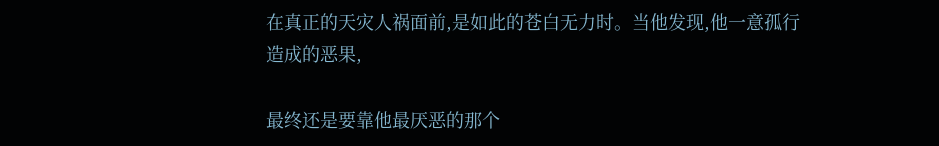在真正的天灾人祸面前,是如此的苍白无力时。当他发现,他一意孤行造成的恶果,

最终还是要靠他最厌恶的那个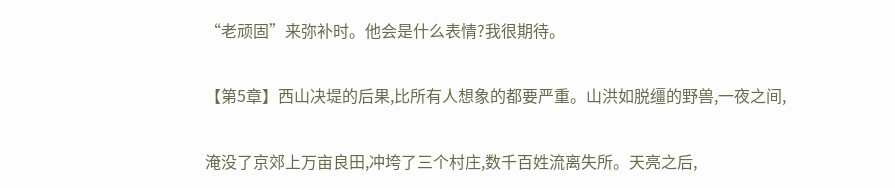“老顽固”来弥补时。他会是什么表情?我很期待。

【第5章】西山决堤的后果,比所有人想象的都要严重。山洪如脱缰的野兽,一夜之间,

淹没了京郊上万亩良田,冲垮了三个村庄,数千百姓流离失所。天亮之后,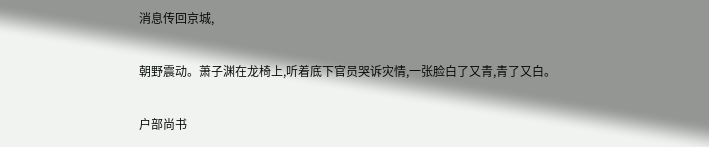消息传回京城,

朝野震动。萧子渊在龙椅上,听着底下官员哭诉灾情,一张脸白了又青,青了又白。

户部尚书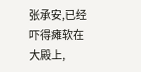张承安,已经吓得瘫软在大殿上,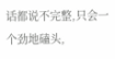话都说不完整,只会一个劲地磕头,